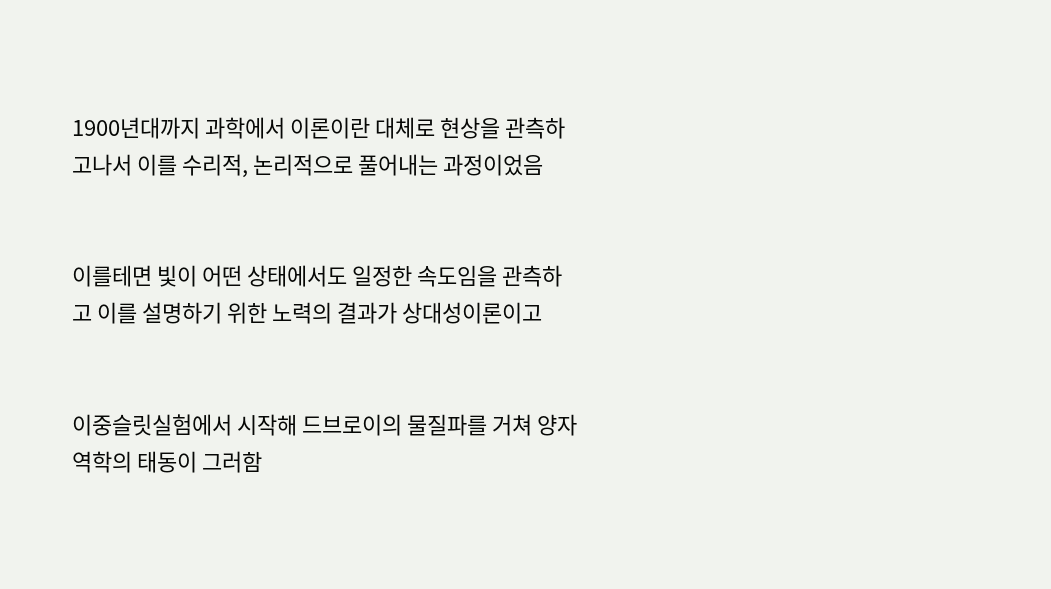1900년대까지 과학에서 이론이란 대체로 현상을 관측하고나서 이를 수리적, 논리적으로 풀어내는 과정이었음


이를테면 빛이 어떤 상태에서도 일정한 속도임을 관측하고 이를 설명하기 위한 노력의 결과가 상대성이론이고


이중슬릿실험에서 시작해 드브로이의 물질파를 거쳐 양자역학의 태동이 그러함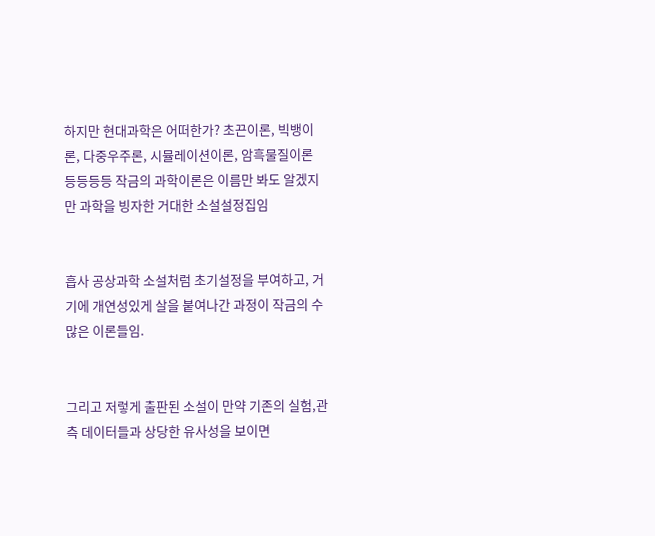하지만 현대과학은 어떠한가? 초끈이론, 빅뱅이론, 다중우주론, 시뮬레이션이론, 암흑물질이론 등등등등 작금의 과학이론은 이름만 봐도 알겠지만 과학을 빙자한 거대한 소설설정집임


흡사 공상과학 소설처럼 초기설정을 부여하고, 거기에 개연성있게 살을 붙여나간 과정이 작금의 수많은 이론들임.


그리고 저렇게 출판된 소설이 만약 기존의 실험,관측 데이터들과 상당한 유사성을 보이면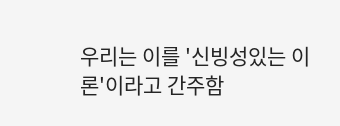우리는 이를 '신빙성있는 이론'이라고 간주함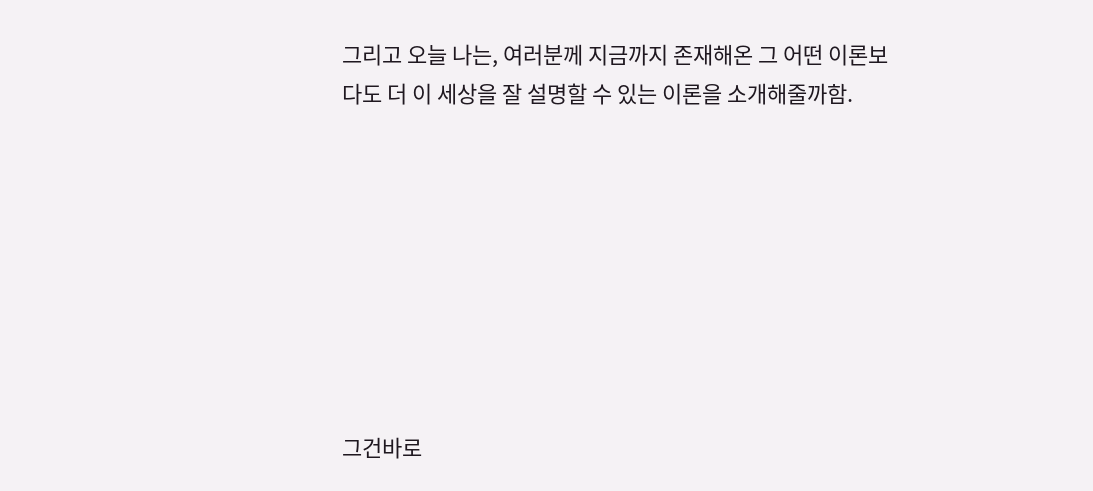그리고 오늘 나는, 여러분께 지금까지 존재해온 그 어떤 이론보다도 더 이 세상을 잘 설명할 수 있는 이론을 소개해줄까함.








그건바로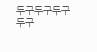두구두구두구두구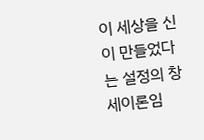이 세상을 신이 만들었다는 설정의 창세이론임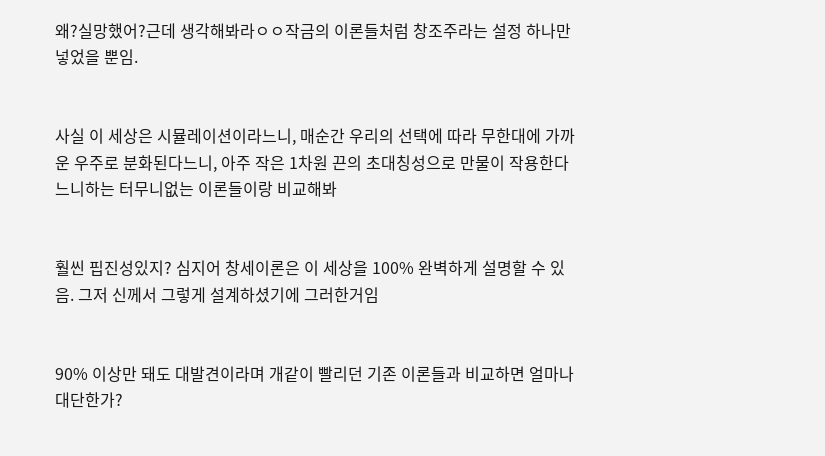왜?실망했어?근데 생각해봐라ㅇㅇ작금의 이론들처럼 창조주라는 설정 하나만 넣었을 뿐임.


사실 이 세상은 시뮬레이션이라느니, 매순간 우리의 선택에 따라 무한대에 가까운 우주로 분화된다느니, 아주 작은 1차원 끈의 초대칭성으로 만물이 작용한다느니하는 터무니없는 이론들이랑 비교해봐


훨씬 핍진성있지? 심지어 창세이론은 이 세상을 100% 완벽하게 설명할 수 있음. 그저 신께서 그렇게 설계하셨기에 그러한거임


90% 이상만 돼도 대발견이라며 개같이 빨리던 기존 이론들과 비교하면 얼마나 대단한가?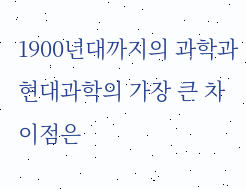1900년대까지의 과학과 현대과학의 가장 큰 차이점은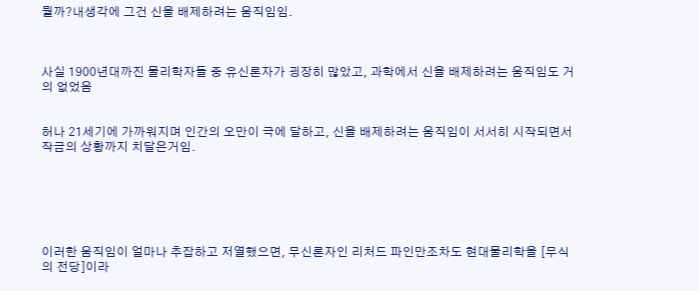뭘까?내생각에 그건 신을 배제하려는 움직임임.



사실 1900년대까진 물리학자들 중 유신론자가 굉장히 많았고, 과학에서 신을 배제하려는 움직임도 거의 없었음


허나 21세기에 가까워지며 인간의 오만이 극에 달하고, 신을 배제하려는 움직임이 서서히 시작되면서 작금의 상황까지 치달은거임.






이러한 움직임이 얼마나 추잡하고 저열했으면, 무신론자인 리처드 파인만조차도 현대물리학을 [무식의 전당]이라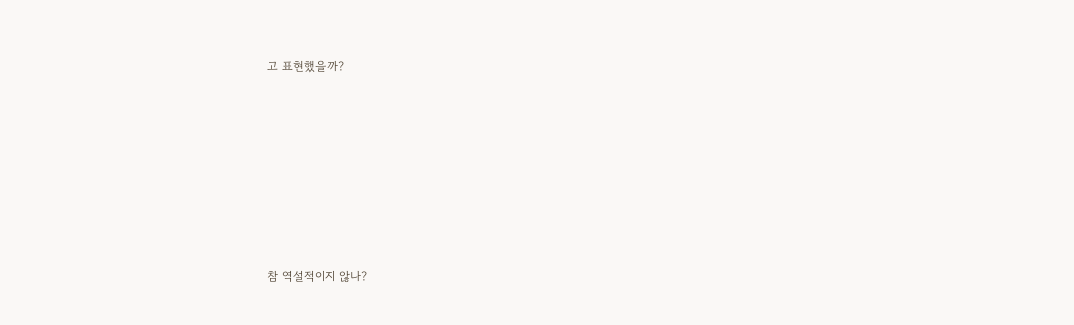고 표현했을까?








참 역설적이지 않나?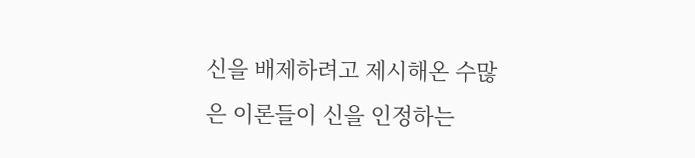신을 배제하려고 제시해온 수많은 이론들이 신을 인정하는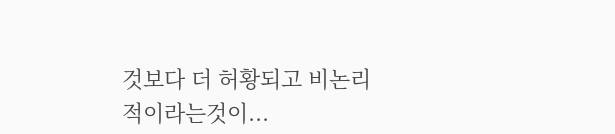것보다 더 허황되고 비논리적이라는것이...